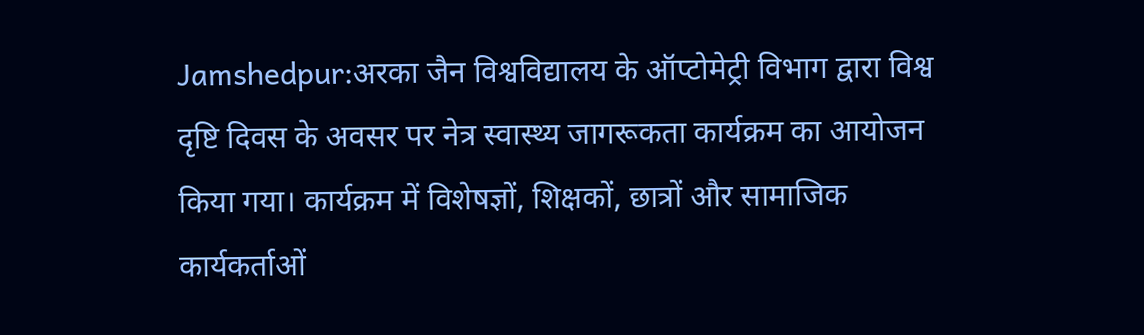Jamshedpur:अरका जैन विश्वविद्यालय के ऑप्टोमेट्री विभाग द्वारा विश्व दृष्टि दिवस के अवसर पर नेत्र स्वास्थ्य जागरूकता कार्यक्रम का आयोजन किया गया। कार्यक्रम में विशेषज्ञों, शिक्षकों, छात्रों और सामाजिक कार्यकर्ताओं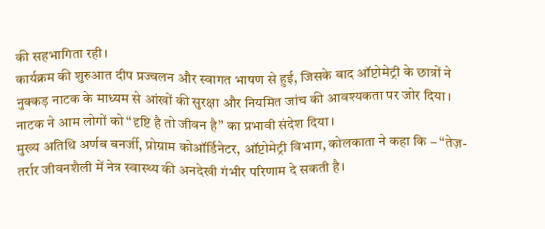की सहभागिता रही।
कार्यक्रम की शुरुआत दीप प्रज्वलन और स्वागत भाषण से हुई, जिसके बाद ऑप्टोमेट्री के छात्रों ने नुक्कड़ नाटक के माध्यम से आंखों की सुरक्षा और नियमित जांच की आवश्यकता पर जोर दिया। नाटक ने आम लोगों को “दृष्टि है तो जीवन है” का प्रभावी संदेश दिया।
मुख्य अतिथि अर्णब बनर्जी, प्रोग्राम कोऑर्डिनेटर, ऑप्टोमेट्री विभाग, कोलकाता ने कहा कि – “तेज़-तर्रार जीवनशैली में नेत्र स्वास्थ्य की अनदेखी गंभीर परिणाम दे सकती है।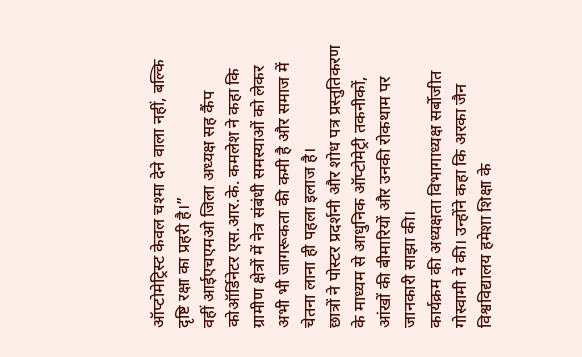ऑप्टोमेट्रिस्ट केवल चश्मा देने वाला नहीं, बल्कि दृष्टि रक्षा का प्रहरी है।”
वहीं आईएचएमओ जिला अध्यक्ष सह कैंप कोऑर्डिनेटर एस.आर.के. कमलेश ने कहा कि ग्रामीण क्षेत्रों में नेत्र संबंधी समस्याओं को लेकर अभी भी जागरूकता की कमी है और समाज में चेतना लाना ही पहला इलाज है।
छात्रों ने पोस्टर प्रदर्शनी और शोध पत्र प्रस्तुतिकरण के माध्यम से आधुनिक ऑप्टोमेट्री तकनीकों, आंखों की बीमारियों और उनकी रोकथाम पर जानकारी साझा की।
कार्यक्रम की अध्यक्षता विभागाध्यक्ष सर्बोजीत गोस्वामी ने की। उन्होंने कहा कि अरका जैन विश्वविद्यालय हमेशा शिक्षा के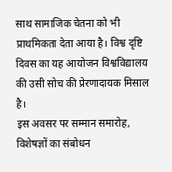साथ सामाजिक चेतना को भी प्राथमिकता देता आया है। विश्व दृष्टि दिवस का यह आयोजन विश्वविद्यालय की उसी सोच की प्रेरणादायक मिसाल है।
इस अवसर पर सम्मान समारोह, विशेषज्ञों का संबोधन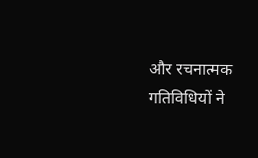और रचनात्मक गतिविधियों ने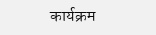कार्यक्रम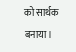को सार्थक बनाया।